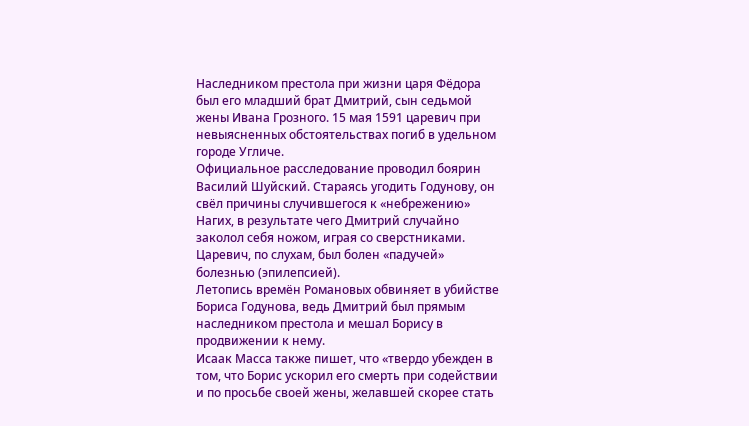Наследником престола при жизни царя Фёдора был его младший брат Дмитрий, сын седьмой жены Ивана Грозного. 15 мая 1591 царевич при невыясненных обстоятельствах погиб в удельном городе Угличе.
Официальное расследование проводил боярин Василий Шуйский. Стараясь угодить Годунову, он свёл причины случившегося к «небрежению» Нагих, в результате чего Дмитрий случайно заколол себя ножом, играя со сверстниками. Царевич, по слухам, был болен «падучей» болезнью (эпилепсией).
Летопись времён Романовых обвиняет в убийстве Бориса Годунова, ведь Дмитрий был прямым наследником престола и мешал Борису в продвижении к нему.
Исаак Масса также пишет, что «твердо убежден в том, что Борис ускорил его смерть при содействии и по просьбе своей жены, желавшей скорее стать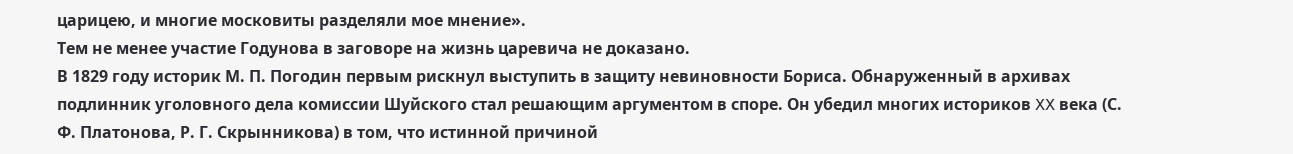царицею, и многие московиты разделяли мое мнение».
Тем не менее участие Годунова в заговоре на жизнь царевича не доказано.
В 1829 году историк М. П. Погодин первым рискнул выступить в защиту невиновности Бориса. Обнаруженный в архивах подлинник уголовного дела комиссии Шуйского стал решающим аргументом в споре. Он убедил многих историков XX века (С. Ф. Платонова, Р. Г. Скрынникова) в том, что истинной причиной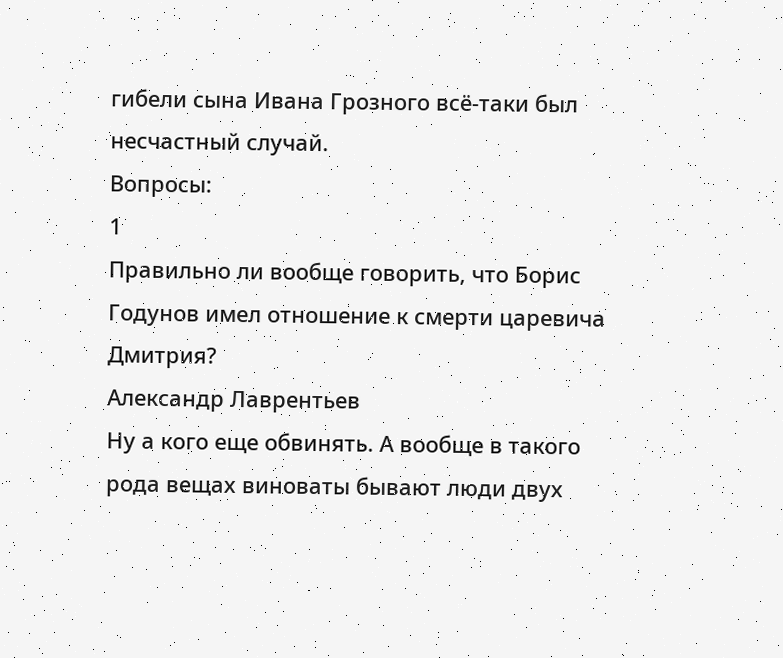гибели сына Ивана Грозного всё-таки был несчастный случай.
Вопросы:
1
Правильно ли вообще говорить, что Борис Годунов имел отношение к смерти царевича Дмитрия?
Александр Лаврентьев
Ну а кого еще обвинять. А вообще в такого рода вещах виноваты бывают люди двух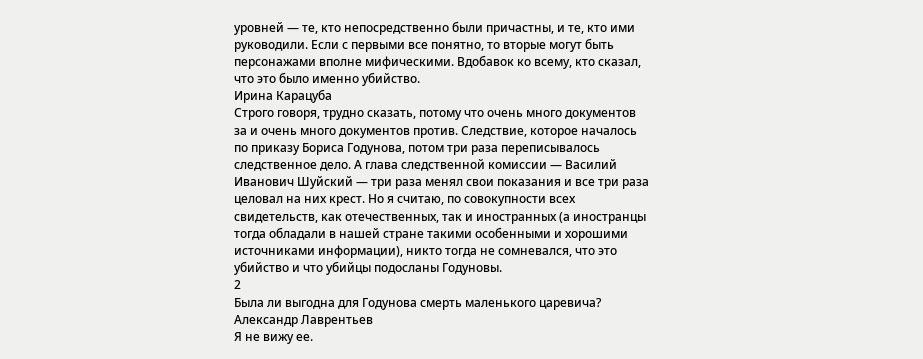уровней — те, кто непосредственно были причастны, и те, кто ими руководили. Если с первыми все понятно, то вторые могут быть персонажами вполне мифическими. Вдобавок ко всему, кто сказал, что это было именно убийство.
Ирина Карацуба
Строго говоря, трудно сказать, потому что очень много документов за и очень много документов против. Следствие, которое началось по приказу Бориса Годунова, потом три раза переписывалось следственное дело. А глава следственной комиссии — Василий Иванович Шуйский — три раза менял свои показания и все три раза целовал на них крест. Но я считаю, по совокупности всех свидетельств, как отечественных, так и иностранных (а иностранцы тогда обладали в нашей стране такими особенными и хорошими источниками информации), никто тогда не сомневался, что это убийство и что убийцы подосланы Годуновы.
2
Была ли выгодна для Годунова смерть маленького царевича?
Александр Лаврентьев
Я не вижу ее.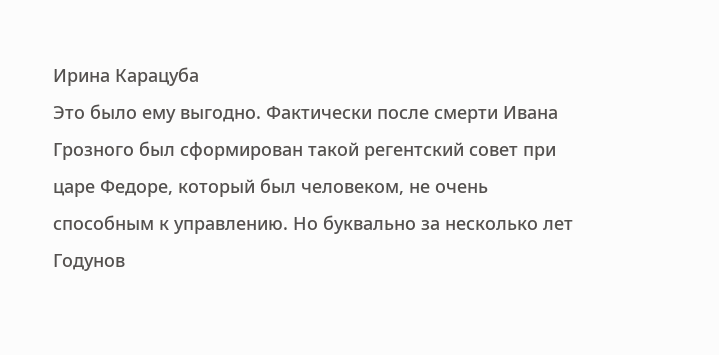Ирина Карацуба
Это было ему выгодно. Фактически после смерти Ивана Грозного был сформирован такой регентский совет при царе Федоре, который был человеком, не очень способным к управлению. Но буквально за несколько лет Годунов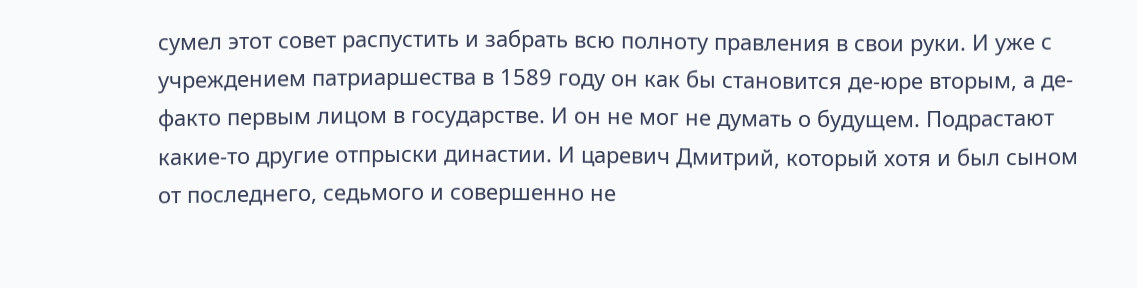сумел этот совет распустить и забрать всю полноту правления в свои руки. И уже с учреждением патриаршества в 1589 году он как бы становится де-юре вторым, а де-факто первым лицом в государстве. И он не мог не думать о будущем. Подрастают какие-то другие отпрыски династии. И царевич Дмитрий, который хотя и был сыном от последнего, седьмого и совершенно не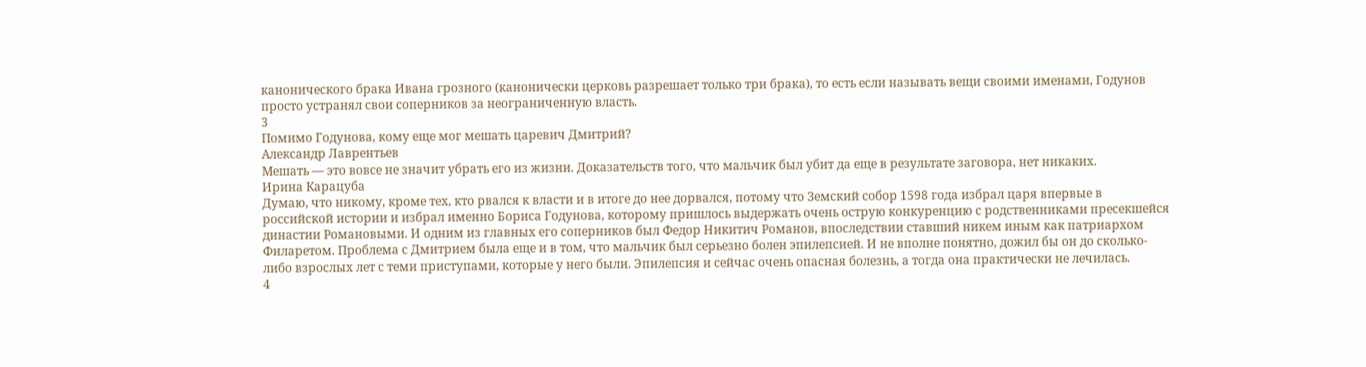канонического брака Ивана грозного (канонически церковь разрешает только три брака), то есть если называть вещи своими именами, Годунов просто устранял свои соперников за неограниченную власть.
3
Помимо Годунова, кому еще мог мешать царевич Дмитрий?
Александр Лаврентьев
Мешать — это вовсе не значит убрать его из жизни. Доказательств того, что мальчик был убит да еще в результате заговора, нет никаких.
Ирина Карацуба
Думаю, что никому, кроме тех, кто рвался к власти и в итоге до нее дорвался, потому что Земский собор 1598 года избрал царя впервые в российской истории и избрал именно Бориса Годунова, которому пришлось выдержать очень острую конкуренцию с родственниками пресекшейся династии Романовыми. И одним из главных его соперников был Федор Никитич Романов, впоследствии ставший никем иным как патриархом Филаретом. Проблема с Дмитрием была еще и в том, что мальчик был серьезно болен эпилепсией. И не вполне понятно, дожил бы он до сколько-либо взрослых лет с теми приступами, которые у него были. Эпилепсия и сейчас очень опасная болезнь, а тогда она практически не лечилась.
4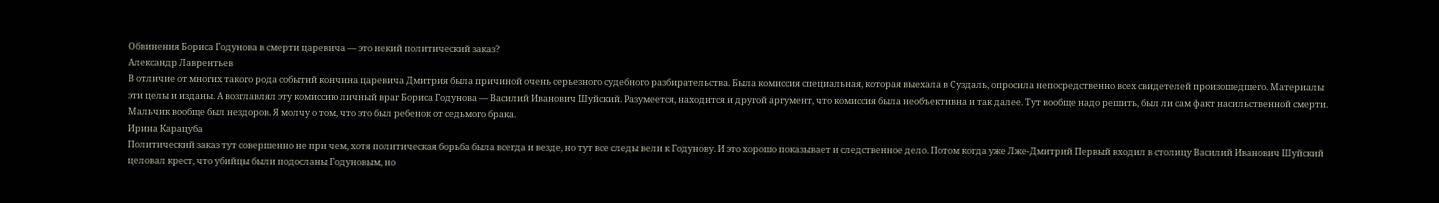Обвинения Бориса Годунова в смерти царевича — это некий политический заказ?
Александр Лаврентьев
В отличие от многих такого рода событий кончина царевича Дмитрия была причиной очень серьезного судебного разбирательства. Была комиссия специальная, которая выехала в Суздаль, опросила непосредственно всех свидетелей произошедшего. Материалы эти целы и изданы. А возглавлял эту комиссию личный враг Бориса Годунова — Василий Иванович Шуйский. Разумеется, находится и другой аргумент, что комиссия была необъективна и так далее. Тут вообще надо решить, был ли сам факт насильственной смерти. Мальчик вообще был нездоров. Я молчу о том, что это был ребенок от седьмого брака.
Ирина Карацуба
Политический заказ тут совершенно не при чем, хотя политическая борьба была всегда и везде, но тут все следы вели к Годунову. И это хорошо показывает и следственное дело. Потом когда уже Лже-Дмитрий Первый входил в столицу Василий Иванович Шуйский целовал крест, что убийцы были подосланы Годуновым, но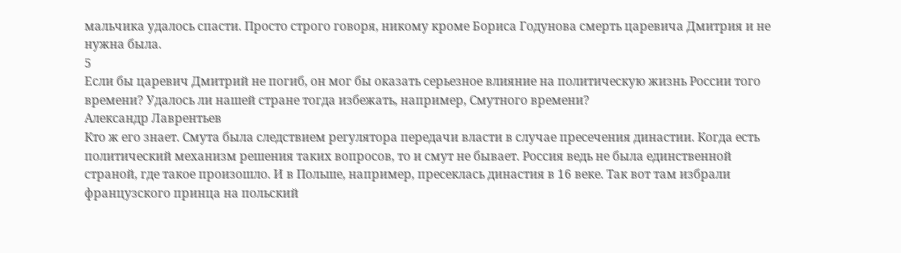мальчика удалось спасти. Просто строго говоря, никому кроме Бориса Годунова смерть царевича Дмитрия и не нужна была.
5
Если бы царевич Дмитрий не погиб, он мог бы оказать серьезное влияние на политическую жизнь России того времени? Удалось ли нашей стране тогда избежать, например, Смутного времени?
Александр Лаврентьев
Кто ж его знает. Смута была следствием регулятора передачи власти в случае пресечения династии. Когда есть политический механизм решения таких вопросов, то и смут не бывает. Россия ведь не была единственной страной, где такое произошло. И в Польше, например, пресеклась династия в 16 веке. Так вот там избрали французского принца на польский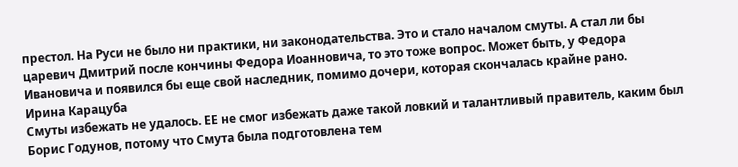престол. На Руси не было ни практики, ни законодательства. Это и стало началом смуты. А стал ли бы царевич Дмитрий после кончины Федора Иоанновича, то это тоже вопрос. Может быть, у Федора Ивановича и появился бы еще свой наследник, помимо дочери, которая скончалась крайне рано.
Ирина Карацуба
Смуты избежать не удалось. ЕЕ не смог избежать даже такой ловкий и талантливый правитель, каким был Борис Годунов, потому что Смута была подготовлена тем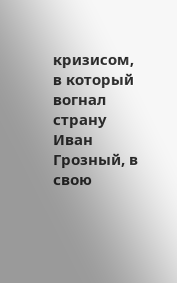кризисом, в который вогнал страну Иван Грозный, в свою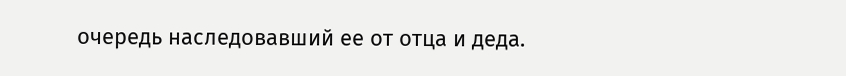очередь наследовавший ее от отца и деда.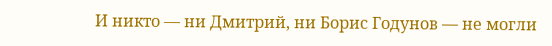И никто — ни Дмитрий, ни Борис Годунов — не могли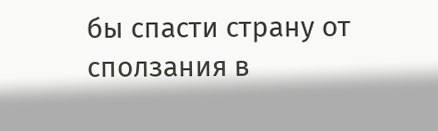бы спасти страну от сползания в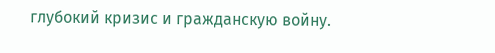глубокий кризис и гражданскую войну.